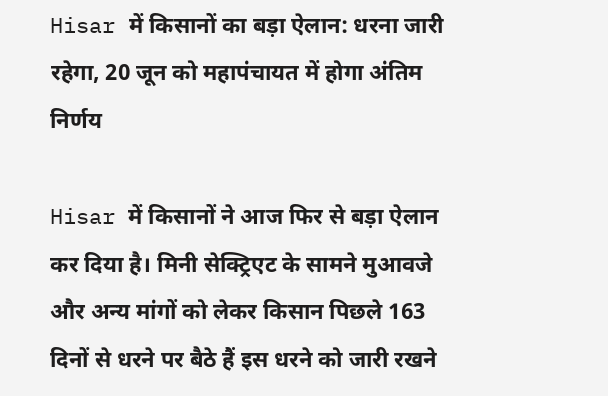Hisar में किसानों का बड़ा ऐलान: धरना जारी रहेगा, 20 जून को महापंचायत में होगा अंतिम निर्णय

Hisar में किसानों ने आज फिर से बड़ा ऐलान कर दिया है। मिनी सेक्ट्रिएट के सामने मुआवजे और अन्य मांगों को लेकर किसान पिछले 163 दिनों से धरने पर बैठे हैं इस धरने को जारी रखने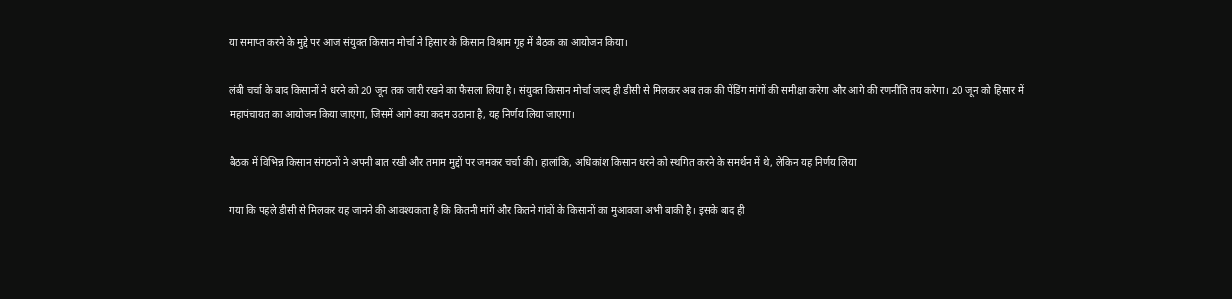या समाप्त करने के मुद्दे पर आज संयुक्त किसान मोर्चा ने हिसार के किसान विश्राम गृह में बैठक का आयोजन किया।

लंबी चर्चा के बाद किसानों ने धरने को 20 जून तक जारी रखने का फैसला लिया है। संयुक्त किसान मोर्चा जल्द ही डीसी से मिलकर अब तक की पेंडिंग मांगों की समीक्षा करेगा और आगे की रणनीति तय करेगा। 20 जून को हिसार में महापंचायत का आयोजन किया जाएगा, जिसमें आगे क्या कदम उठाना है, यह निर्णय लिया जाएगा।

बैठक में विभिन्न किसान संगठनों ने अपनी बात रखी और तमाम मुद्दों पर जमकर चर्चा की। हालांकि, अधिकांश किसान धरने को स्थगित करने के समर्थन में थे, लेकिन यह निर्णय लिया

गया कि पहले डीसी से मिलकर यह जानने की आवश्यकता है कि कितनी मांगें और कितने गांवों के किसानों का मुआवजा अभी बाकी है। इसके बाद ही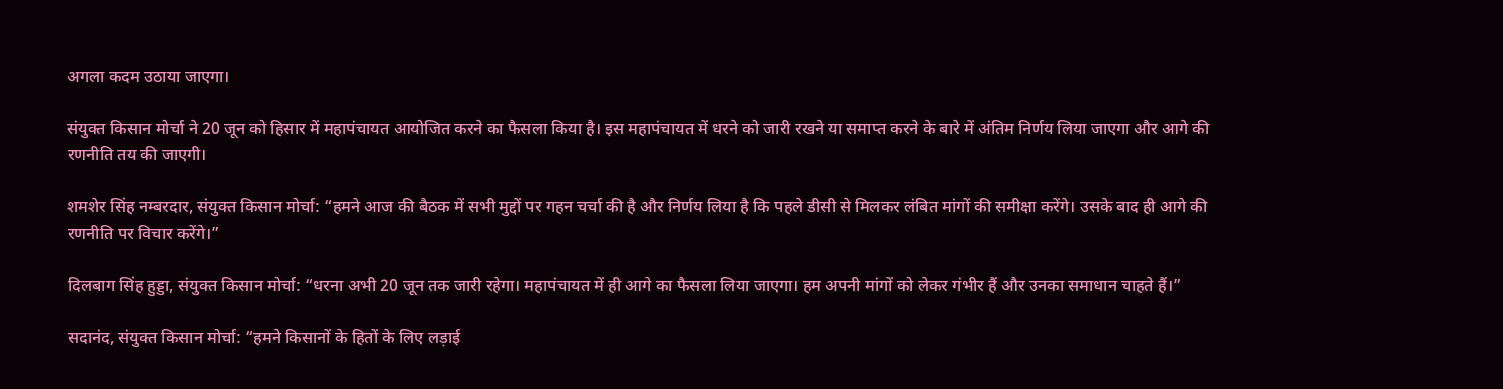अगला कदम उठाया जाएगा।

संयुक्त किसान मोर्चा ने 20 जून को हिसार में महापंचायत आयोजित करने का फैसला किया है। इस महापंचायत में धरने को जारी रखने या समाप्त करने के बारे में अंतिम निर्णय लिया जाएगा और आगे की रणनीति तय की जाएगी।

शमशेर सिंह नम्बरदार, संयुक्त किसान मोर्चा: “हमने आज की बैठक में सभी मुद्दों पर गहन चर्चा की है और निर्णय लिया है कि पहले डीसी से मिलकर लंबित मांगों की समीक्षा करेंगे। उसके बाद ही आगे की रणनीति पर विचार करेंगे।”

दिलबाग सिंह हुड्डा, संयुक्त किसान मोर्चा: “धरना अभी 20 जून तक जारी रहेगा। महापंचायत में ही आगे का फैसला लिया जाएगा। हम अपनी मांगों को लेकर गंभीर हैं और उनका समाधान चाहते हैं।”

सदानंद, संयुक्त किसान मोर्चा: “हमने किसानों के हितों के लिए लड़ाई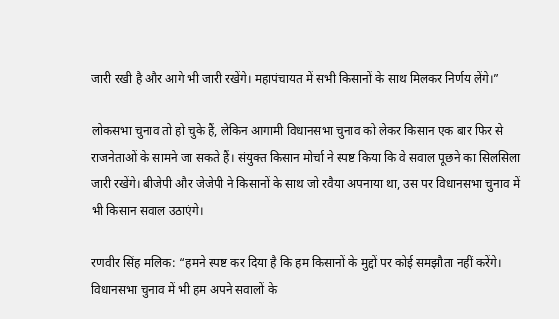जारी रखी है और आगे भी जारी रखेंगे। महापंचायत में सभी किसानों के साथ मिलकर निर्णय लेंगे।”

लोकसभा चुनाव तो हो चुके हैं, लेकिन आगामी विधानसभा चुनाव को लेकर किसान एक बार फिर से राजनेताओं के सामने जा सकते हैं। संयुक्त किसान मोर्चा ने स्पष्ट किया कि वे सवाल पूछने का सिलसिला जारी रखेंगे। बीजेपी और जेजेपी ने किसानों के साथ जो रवैया अपनाया था, उस पर विधानसभा चुनाव में भी किसान सवाल उठाएंगे।

रणवीर सिंह मलिक: “हमने स्पष्ट कर दिया है कि हम किसानों के मुद्दों पर कोई समझौता नहीं करेंगे। विधानसभा चुनाव में भी हम अपने सवालों के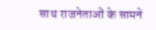साथ राजनेताओं के सामने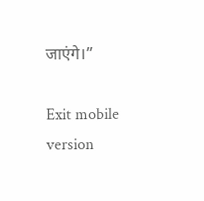जाएंगे।”

Exit mobile version